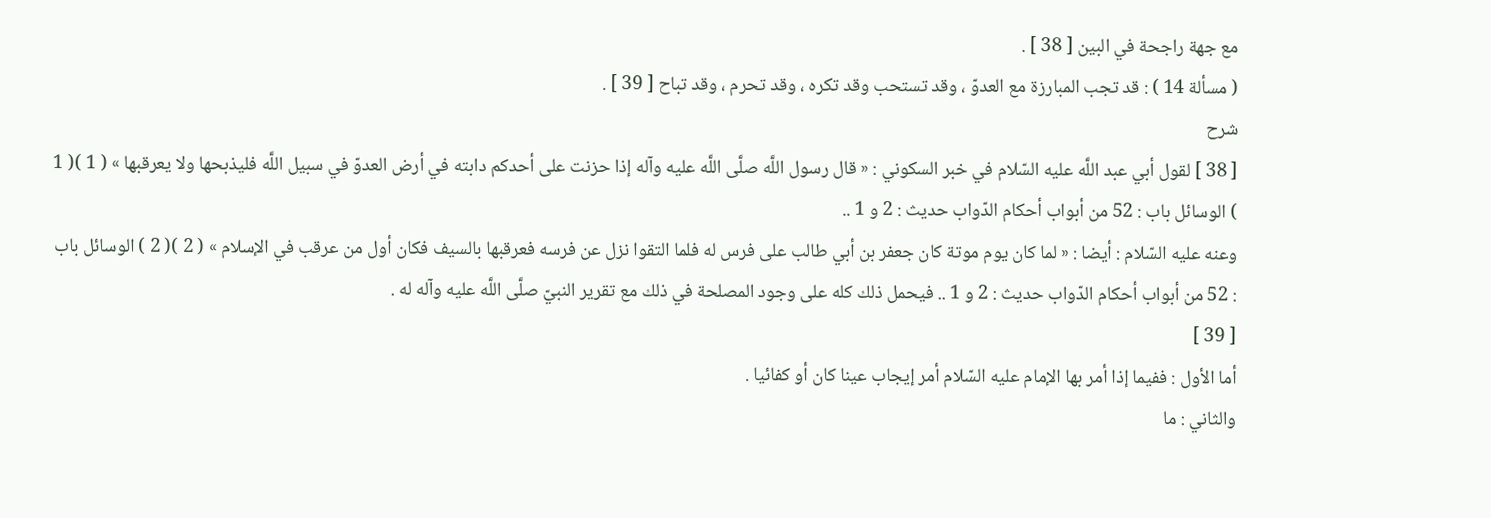مع جهة راجحة في البين [ 38 ] .
( مسألة 14 ) : قد تجب المبارزة مع العدوّ ، وقد تستحب وقد تكره ، وقد تحرم ، وقد تباح [ 39 ] .
شرح
[ 38 ] لقول أبي عبد اللَّه عليه السّلام في خبر السكوني : « قال رسول اللَّه صلَّى اللَّه عليه وآله إذا حزنت على أحدكم دابته في أرض العدوّ في سبيل اللَّه فليذبحها ولا يعرقبها » ( 1 )( 1 ) الوسائل باب : 52 من أبواب أحكام الدّواب حديث : 2 و 1 ..
وعنه عليه السّلام : أيضا : « لما كان يوم موتة كان جعفر بن أبي طالب على فرس له فلما التقوا نزل عن فرسه فعرقبها بالسيف فكان أول من عرقب في الإسلام » ( 2 )( 2 ) الوسائل باب : 52 من أبواب أحكام الدّواب حديث : 2 و 1 .. فيحمل ذلك كله على وجود المصلحة في ذلك مع تقرير النبيّ صلَّى اللَّه عليه وآله له .
[ 39 ]
أما الأول : ففيما إذا أمر بها الإمام عليه السّلام أمر إيجاب عينا كان أو كفائيا .
والثاني : ما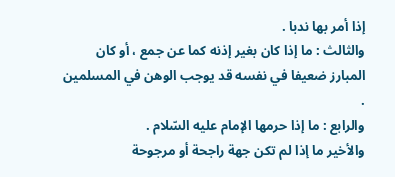إذا أمر بها ندبا .
والثالث : ما إذا كان بغير إذنه كما عن جمع ، أو كان المبارز ضعيفا في نفسه قد يوجب الوهن في المسلمين .
والرابع : ما إذا حرمها الإمام عليه السّلام .
والأخير ما إذا لم تكن جهة راجحة أو مرجوحة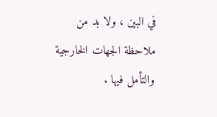في البين ، ولا بد من ملاحظة الجهات الخارجية والتأمل فيها .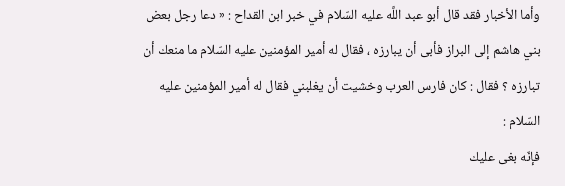وأما الأخبار فقد قال أبو عبد اللَّه عليه السّلام في خبر ابن القداح : « دعا رجل بعض بني هاشم إلى البراز فأبى أن يبارزه ، فقال له أمير المؤمنين عليه السّلام ما منعك أن تبارزه ؟ فقال : كان فارس العرب وخشيت أن يغلبني فقال له أمير المؤمنين عليه السّلام :
فإنّه بغى عليك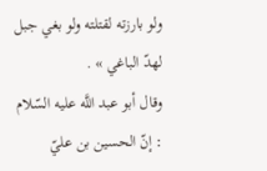ولو بارزته لقتلته ولو بغي جبل لهدّ الباغي » .
وقال أبو عبد اللَّه عليه السّلام : إنّ الحسين بن عليّ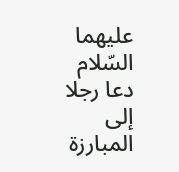عليهما السّلام دعا رجلا إلى المبارزة